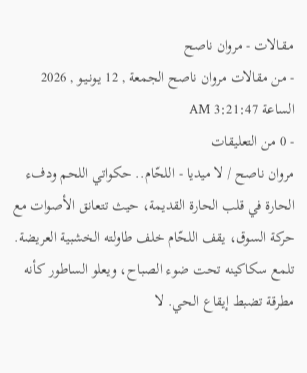مـقـالات - مروان ناصح
- من مقالات مروان ناصح الجمعة , 12 يـونـيـو , 2026 الساعة 3:21:47 AM
- 0 من التعليقات
مروان ناصح / لا ميديا - اللحّام.. حكواتي اللحم ودفء الحارة في قلب الحارة القديمة، حيث تتعانق الأصوات مع حركة السوق، يقف اللحّام خلف طاولته الخشبية العريضة. تلمع سكاكينه تحت ضوء الصباح، ويعلو الساطور كأنه مطرقة تضبط إيقاع الحي. لا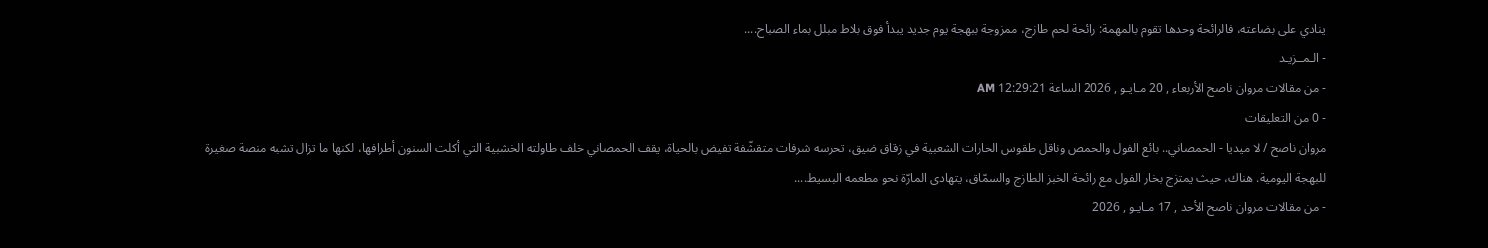ينادي على بضاعته، فالرائحة وحدها تقوم بالمهمة: رائحة لحم طازج، ممزوجة ببهجة يوم جديد يبدأ فوق بلاط مبلل بماء الصباح....
- الـمــزيـد
- من مقالات مروان ناصح الأربعاء , 20 مـايـو , 2026 الساعة 12:29:21 AM
- 0 من التعليقات
مروان ناصح / لا ميديا - الحمصاني.. بائع الفول والحمص وناقل طقوس الحارات الشعبية في زقاق ضيق، تحرسه شرفات متقشّفة تفيض بالحياة، يقف الحمصاني خلف طاولته الخشبية التي أكلت السنون أطرافها، لكنها ما تزال تشبه منصة صغيرة للبهجة اليومية. هناك، حيث يمتزج بخار الفول مع رائحة الخبز الطازج والسمّاق، يتهادى المارّة نحو مطعمه البسيط....
- من مقالات مروان ناصح الأحد , 17 مـايـو , 2026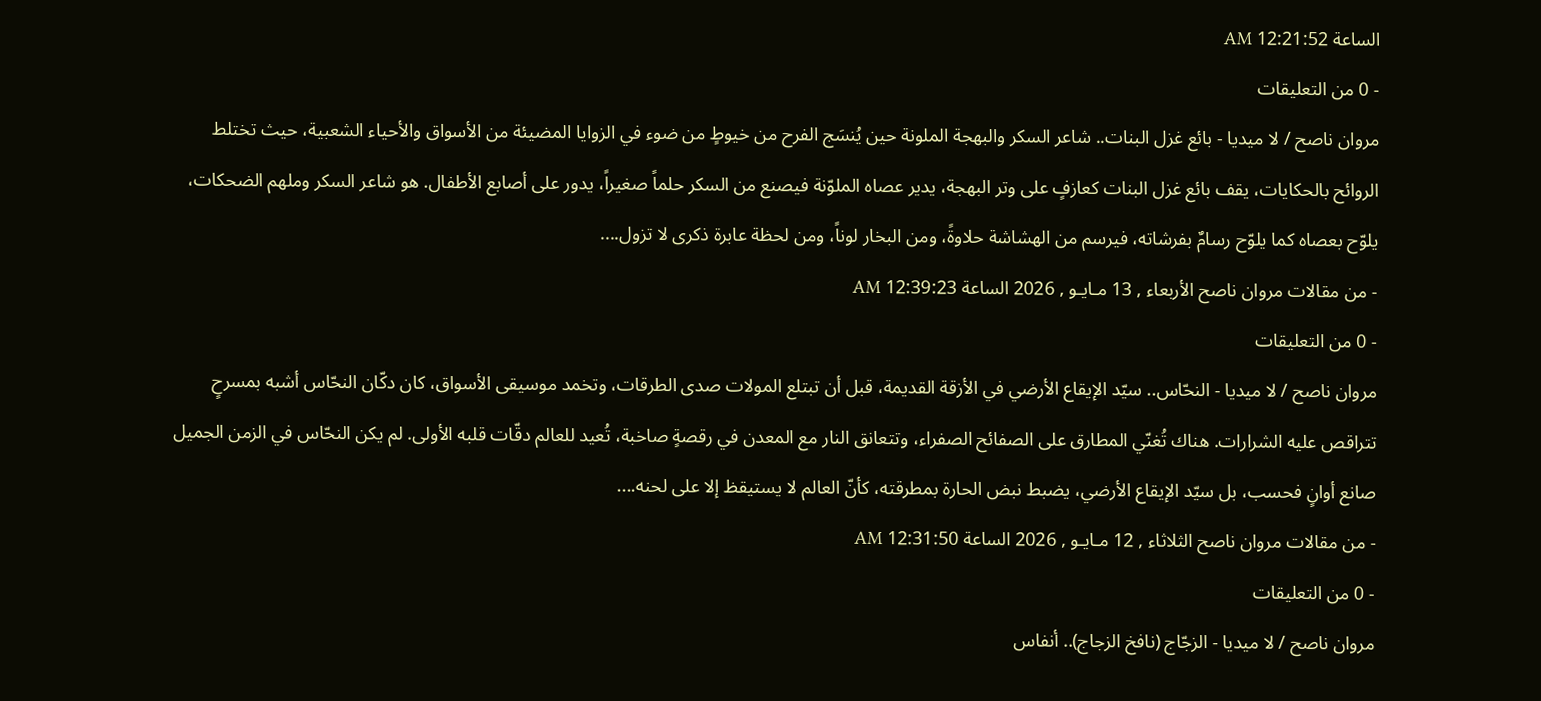الساعة 12:21:52 AM
- 0 من التعليقات
مروان ناصح / لا ميديا - بائع غزل البنات.. شاعر السكر والبهجة الملونة حين يُنسَج الفرح من خيوطٍ من ضوء في الزوايا المضيئة من الأسواق والأحياء الشعبية، حيث تختلط الروائح بالحكايات، يقف بائع غزل البنات كعازفٍ على وتر البهجة، يدير عصاه الملوّنة فيصنع من السكر حلماً صغيراً، يدور على أصابع الأطفال. هو شاعر السكر وملهم الضحكات، يلوّح بعصاه كما يلوّح رسامٌ بفرشاته، فيرسم من الهشاشة حلاوةً، ومن البخار لوناً، ومن لحظة عابرة ذكرى لا تزول....
- من مقالات مروان ناصح الأربعاء , 13 مـايـو , 2026 الساعة 12:39:23 AM
- 0 من التعليقات
مروان ناصح / لا ميديا - النحّاس.. سيّد الإيقاع الأرضي في الأزقة القديمة، قبل أن تبتلع المولات صدى الطرقات، وتخمد موسيقى الأسواق، كان دكّان النحّاس أشبه بمسرحٍ تتراقص عليه الشرارات. هناك تُغنّي المطارق على الصفائح الصفراء، وتتعانق النار مع المعدن في رقصةٍ صاخبة، تُعيد للعالم دقّات قلبه الأولى. لم يكن النحّاس في الزمن الجميل صانع أوانٍ فحسب، بل سيّد الإيقاع الأرضي، يضبط نبض الحارة بمطرقته، كأنّ العالم لا يستيقظ إلا على لحنه....
- من مقالات مروان ناصح الثلاثاء , 12 مـايـو , 2026 الساعة 12:31:50 AM
- 0 من التعليقات
مروان ناصح / لا ميديا - الزجّاج (نافخ الزجاج).. أنفاس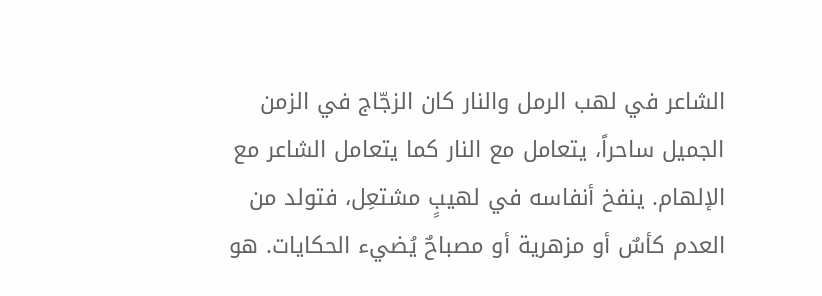الشاعر في لهب الرمل والنار كان الزجّاج في الزمن الجميل ساحراً، يتعامل مع النار كما يتعامل الشاعر مع الإلهام. ينفخ أنفاسه في لهيبٍ مشتعِل، فتولد من العدم كأسٌ أو مزهرية أو مصباحٌ يُضيء الحكايات. هو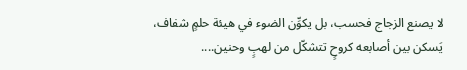لا يصنع الزجاج فحسب، بل يكوِّن الضوء في هيئة حلمٍ شفاف، يَسكن بين أصابعه كروحٍ تتشكّل من لهبٍ وحنين....